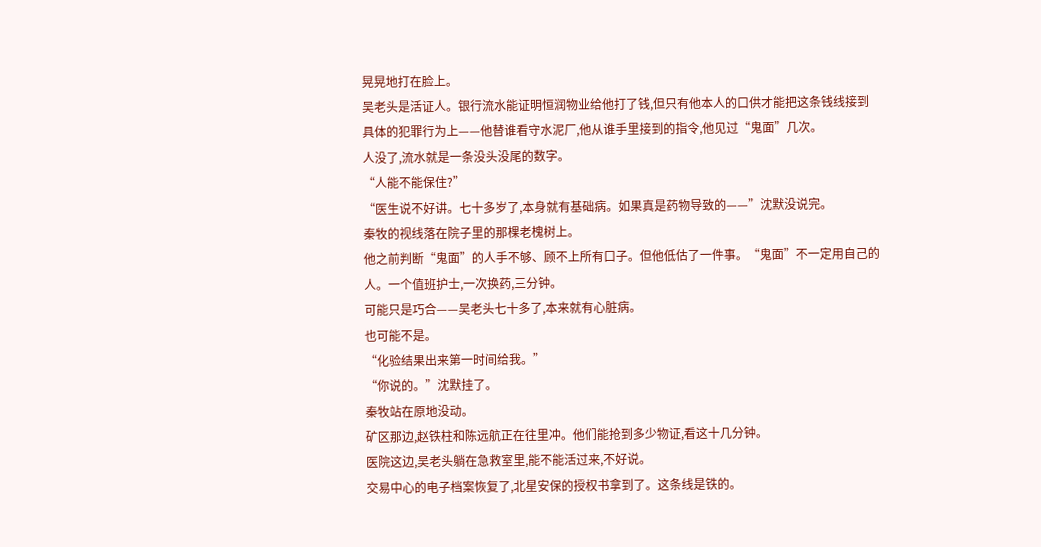晃晃地打在脸上。
吴老头是活证人。银行流水能证明恒润物业给他打了钱,但只有他本人的口供才能把这条钱线接到具体的犯罪行为上——他替谁看守水泥厂,他从谁手里接到的指令,他见过“鬼面”几次。
人没了,流水就是一条没头没尾的数字。
“人能不能保住?”
“医生说不好讲。七十多岁了,本身就有基础病。如果真是药物导致的——”沈默没说完。
秦牧的视线落在院子里的那棵老槐树上。
他之前判断“鬼面”的人手不够、顾不上所有口子。但他低估了一件事。“鬼面”不一定用自己的人。一个值班护士,一次换药,三分钟。
可能只是巧合——吴老头七十多了,本来就有心脏病。
也可能不是。
“化验结果出来第一时间给我。”
“你说的。”沈默挂了。
秦牧站在原地没动。
矿区那边,赵铁柱和陈远航正在往里冲。他们能抢到多少物证,看这十几分钟。
医院这边,吴老头躺在急救室里,能不能活过来,不好说。
交易中心的电子档案恢复了,北星安保的授权书拿到了。这条线是铁的。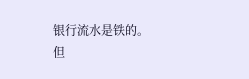银行流水是铁的。
但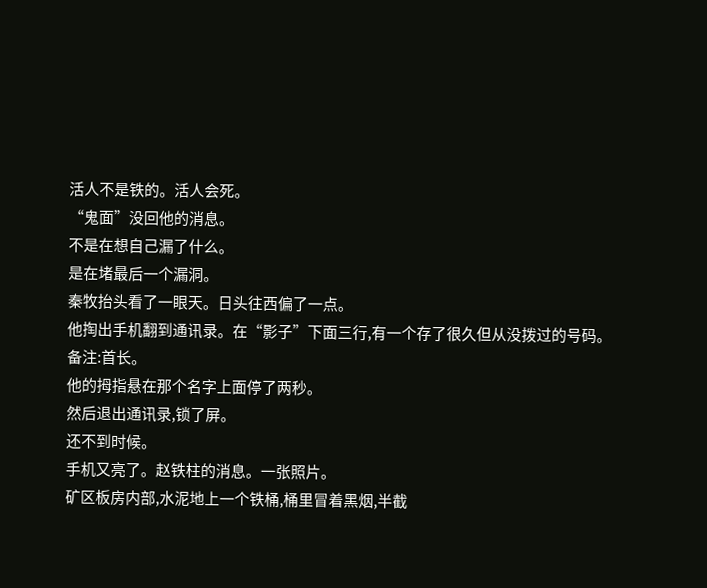活人不是铁的。活人会死。
“鬼面”没回他的消息。
不是在想自己漏了什么。
是在堵最后一个漏洞。
秦牧抬头看了一眼天。日头往西偏了一点。
他掏出手机翻到通讯录。在“影子”下面三行,有一个存了很久但从没拨过的号码。
备注:首长。
他的拇指悬在那个名字上面停了两秒。
然后退出通讯录,锁了屏。
还不到时候。
手机又亮了。赵铁柱的消息。一张照片。
矿区板房内部,水泥地上一个铁桶,桶里冒着黑烟,半截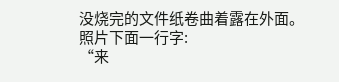没烧完的文件纸卷曲着露在外面。
照片下面一行字:
“来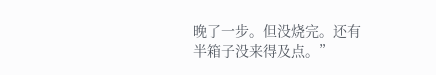晚了一步。但没烧完。还有半箱子没来得及点。”